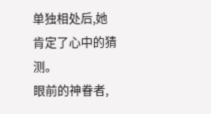单独相处后,她肯定了心中的猜测。
眼前的神眷者,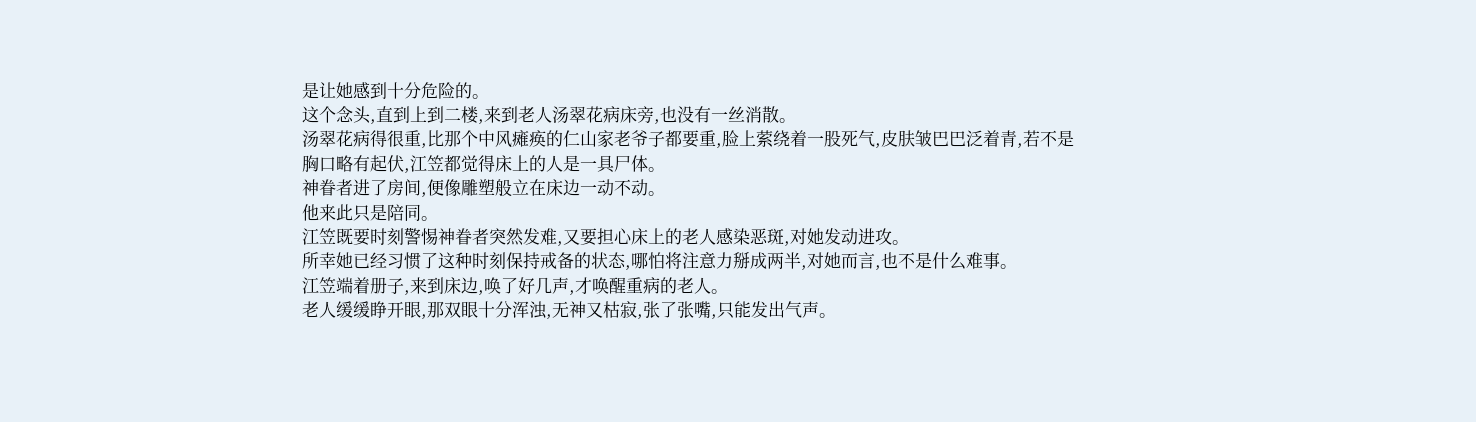是让她感到十分危险的。
这个念头,直到上到二楼,来到老人汤翠花病床旁,也没有一丝消散。
汤翠花病得很重,比那个中风瘫痪的仁山家老爷子都要重,脸上萦绕着一股死气,皮肤皱巴巴泛着青,若不是胸口略有起伏,江笠都觉得床上的人是一具尸体。
神眷者进了房间,便像雕塑般立在床边一动不动。
他来此只是陪同。
江笠既要时刻警惕神眷者突然发难,又要担心床上的老人感染恶斑,对她发动进攻。
所幸她已经习惯了这种时刻保持戒备的状态,哪怕将注意力掰成两半,对她而言,也不是什么难事。
江笠端着册子,来到床边,唤了好几声,才唤醒重病的老人。
老人缓缓睁开眼,那双眼十分浑浊,无神又枯寂,张了张嘴,只能发出气声。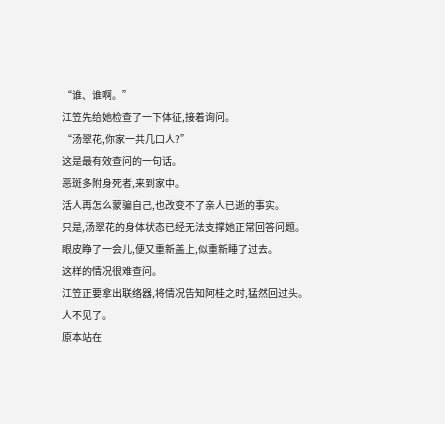“谁、谁啊。”
江笠先给她检查了一下体征,接着询问。
“汤翠花,你家一共几口人?”
这是最有效查问的一句话。
恶斑多附身死者,来到家中。
活人再怎么蒙骗自己,也改变不了亲人已逝的事实。
只是,汤翠花的身体状态已经无法支撑她正常回答问题。
眼皮睁了一会儿,便又重新盖上,似重新睡了过去。
这样的情况很难查问。
江笠正要拿出联络器,将情况告知阿桂之时,猛然回过头。
人不见了。
原本站在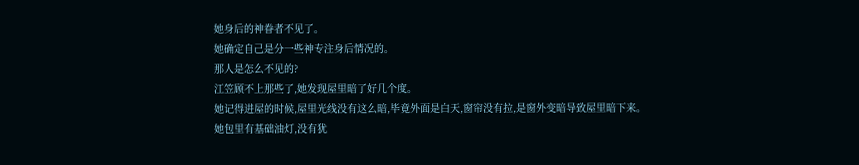她身后的神眷者不见了。
她确定自己是分一些神专注身后情况的。
那人是怎么不见的?
江笠顾不上那些了,她发现屋里暗了好几个度。
她记得进屋的时候,屋里光线没有这么暗,毕竟外面是白天,窗帘没有拉,是窗外变暗导致屋里暗下来。
她包里有基础油灯,没有犹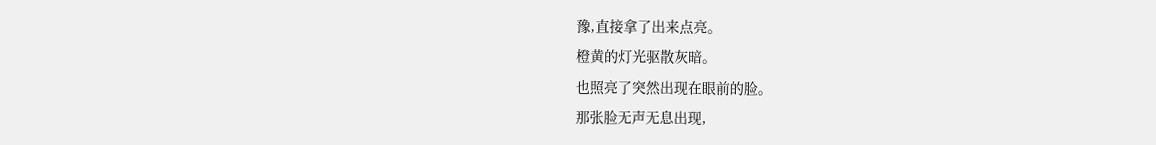豫,直接拿了出来点亮。
橙黄的灯光驱散灰暗。
也照亮了突然出现在眼前的脸。
那张脸无声无息出现,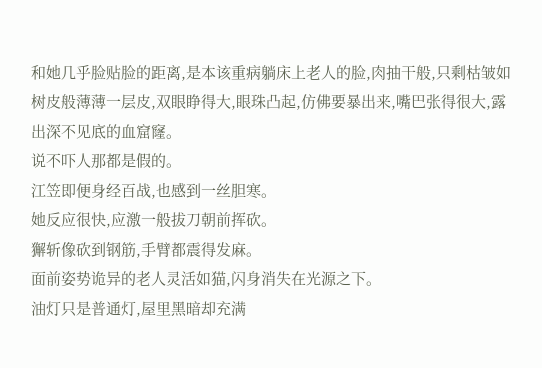和她几乎脸贴脸的距离,是本该重病躺床上老人的脸,肉抽干般,只剩枯皱如树皮般薄薄一层皮,双眼睁得大,眼珠凸起,仿佛要暴出来,嘴巴张得很大,露出深不见底的血窟窿。
说不吓人那都是假的。
江笠即便身经百战,也感到一丝胆寒。
她反应很快,应激一般拔刀朝前挥砍。
獬斩像砍到钢筋,手臂都震得发麻。
面前姿势诡异的老人灵活如猫,闪身消失在光源之下。
油灯只是普通灯,屋里黑暗却充满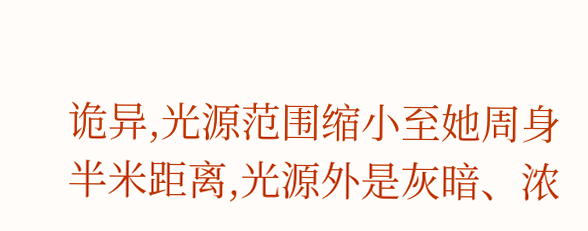诡异,光源范围缩小至她周身半米距离,光源外是灰暗、浓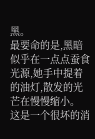黑。
最要命的是,黑暗似乎在一点点蚕食光源,她手中提着的油灯,散发的光芒在慢慢缩小。
这是一个很坏的消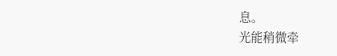息。
光能稍微牵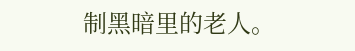制黑暗里的老人。